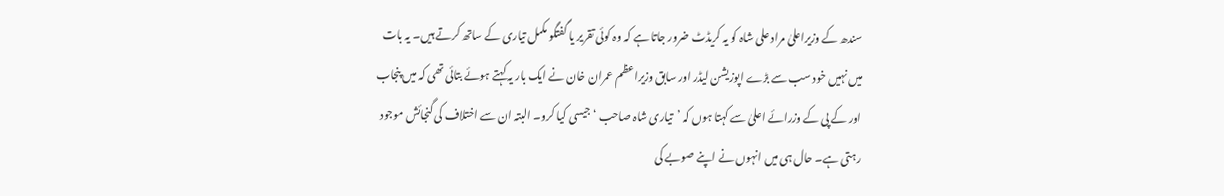سندھ کے وزیراعلیٰ مراد علی شاہ کو یہ کریڈٹ ضرور جاتا ہے کہ وہ کوئی تقریر یا گفتگو مکمل تیاری کے ساتھ کرتے ہیں۔ یہ بات میں نہیں خود سب سے بڑے اپوزیشن لیڈر اور سابق وزیراعظم عمران خان نے ایک بار یہ کہتے ہوئے بتائی تھی کہ میں پنجاب اور کے پی کے وزرائے اعلیٰ سے کہتا ہوں کہ ’تیاری شاہ صاحب ‘ جیسی کیا کرو۔ البتہ ان سے اختلاف کی گنجائش موجود رہتی ہے۔ حال ہی میں انہوں نے اپنے صوبے کی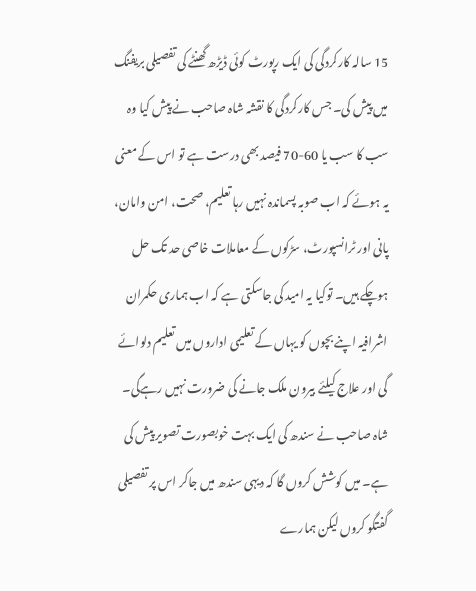15 سالہ کارکردگی کی ایک رپورٹ کوئی ڈیڑھ گھنٹے کی تفصیلی بریفنگ میں پیش کی۔ جس کارکردگی کا نقشہ شاہ صاحب نے پیش کیا وہ سب کا سب یا 60-70 فیصد بھی درست ہے تو اس کے معنی یہ ہوئے کہ اب صوبہ پسماندہ نہیں رہا تعلیم، صحت، امن وامان، پانی اور ٹرانسپورٹ، سڑکوں کے معاملات خاصی حد تک حل ہوچکے ہیں۔ توکیا یہ امید کی جاسکتی ہے کہ اب ہماری حکمران اشرافیہ اپنے بچوں کو یہاں کے تعلیمی اداروں میں تعلیم دلوائے گی اور علاج کیلئے بیرون ملک جانے کی ضرورت نہیں رہےگی۔
شاہ صاحب نے سندھ کی ایک بہت خوبصورت تصویر پیش کی ہے۔ میں کوشش کروں گا کہ دیہی سندھ میں جاکر اس پر تفصیلی گفتگو کروں لیکن ہمارے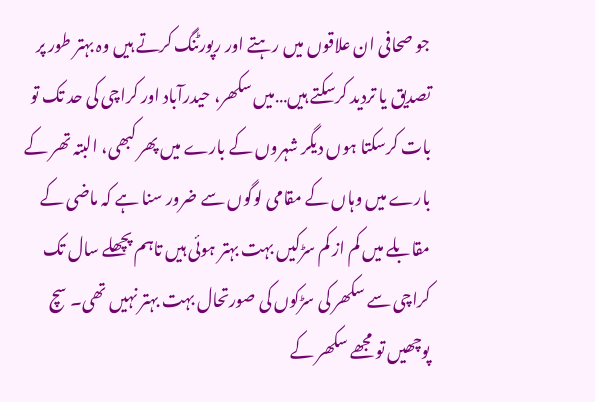جو صحافی ان علاقوں میں رہتے اور رپورٹنگ کرتے ہیں وہ بہتر طور پر تصدیق یا تردید کرسکتے ہیں…میں سکھر، حیدرآباد اور کراچی کی حد تک تو بات کرسکتا ہوں دیگر شہروں کے بارے میں پھر کبھی، البتہ تھر کے بارے میں وہاں کے مقامی لوگوں سے ضرور سنا ہے کہ ماضی کے مقابلے میں کم از کم سڑکیں بہت بہتر ہوئی ہیں تاہم پچھلے سال تک کراچی سے سکھر کی سڑکوں کی صورتحال بہت بہتر نہیں تھی۔ سچ پوچھیں تو مجھے سکھر کے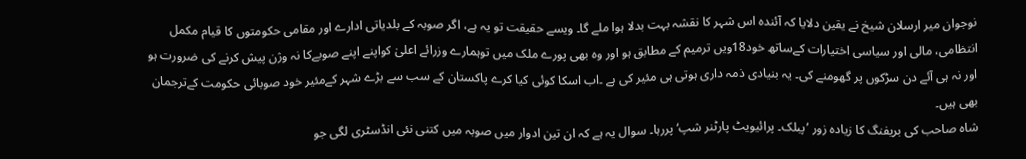نوجوان میر ارسلان شیخ نے یقین دلایا کہ آئندہ اس شہر کا نقشہ بہت بدلا ہوا ملے گا۔ ویسے حقیقت تو یہ ہے، اگر صوبہ کے بلدیاتی ادارے اور مقامی حکومتوں کا قیام مکمل انتظامی، مالی اور سیاسی اختیارات کےساتھ خود18ویں ترمیم کے مطابق ہو اور وہ بھی پورے ملک میں توہمارے وزرائے اعلیٰ کواپنے اپنے صوبےکا نہ وژن پیش کرنے کی ضرورت ہو اور نہ ہی آئے دن سڑکوں پر گھومنے کی۔ یہ بنیادی ذمہ داری ہوتی ہی مئیر کی ہے ۔اب اسکا کوئی کیا کرے پاکستان کے سب سے بڑے شہر کےمئیر خود صوبائی حکومت کےترجمان بھی ہیں۔
شاہ صاحب کی بریفنگ کا زیادہ زور ’پبلک۔ پرائیویٹ پارٹنر شپ‘پررہا۔ سوال یہ ہے کہ ان تین ادوار میں صوبہ میں کتنی نئی انڈسٹری لگی جو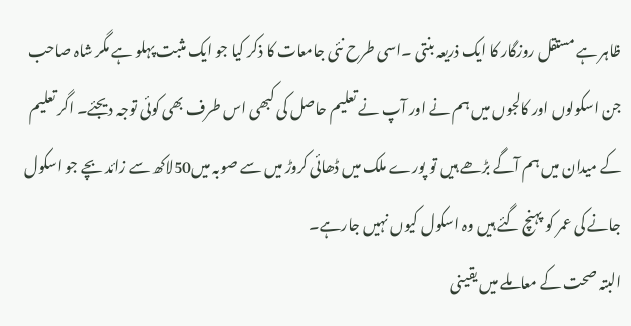ظاہر ہے مستقل روزگار کا ایک ذریعہ بنتی ۔اسی طرح نئی جامعات کا ذکر کیا جو ایک مثبت پہلو ہے مگر شاہ صاحب جن اسکولوں اور کالجوں میں ہم نے اور آپ نے تعلیم حاصل کی کبھی اس طرف بھی کوئی توجہ دیجئے۔ اگر تعلیم کے میدان میں ہم آگے بڑھے ہیں تو پورے ملک میں ڈھائی کروڑ میں سے صوبہ میں50لاکھ سے زائد بچے جو اسکول جانے کی عمر کو پہنچ گئے ہیں وہ اسکول کیوں نہیں جارہے۔
البتہ صحت کے معاملے میں یقینی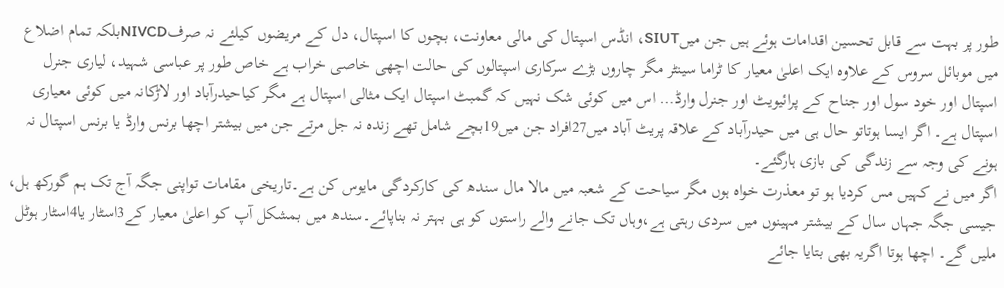طور پر بہت سے قابل تحسین اقدامات ہوئے ہیں جن میںSIUT، انڈس اسپتال کی مالی معاونت، بچوں کا اسپتال، دل کے مریضوں کیلئے نہ صرفNIVCDبلکہ تمام اضلاع میں موبائل سروس کے علاوہ ایک اعلیٰ معیار کا ٹراما سینٹر مگر چاروں بڑے سرکاری اسپتالوں کی حالت اچھی خاصی خراب ہے خاص طور پر عباسی شہید، لیاری جنرل اسپتال اور خود سول اور جناح کے پرائیویٹ اور جنرل وارڈ… اس میں کوئی شک نہیں کہ گمبٹ اسپتال ایک مثالی اسپتال ہے مگر کیاحیدرآباد اور لاڑکانہ میں کوئی معیاری اسپتال ہے۔ اگر ایسا ہوتاتو حال ہی میں حیدرآباد کے علاقہ پریٹ آباد میں27افراد جن میں19بچے شامل تھے زندہ نہ جل مرتے جن میں بیشتر اچھا برنس وارڈ یا برنس اسپتال نہ ہونے کی وجہ سے زندگی کی بازی ہارگئے۔
اگر میں نے کہیں مس کردیا ہو تو معذرت خواہ ہوں مگر سیاحت کے شعبہ میں مالا مال سندھ کی کارکردگی مایوس کن ہے۔تاریخی مقامات تواپنی جگہ آج تک ہم گورکھ ہل، جیسی جگہ جہاں سال کے بیشتر مہینوں میں سردی رہتی ہے،وہاں تک جانے والے راستوں کو ہی بہتر نہ بناپائے۔سندھ میں بمشکل آپ کو اعلیٰ معیار کے3اسٹار یا4اسٹار ہوٹل ملیں گے۔ اچھا ہوتا اگریہ بھی بتایا جائے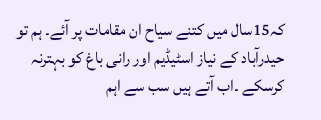کہ15سال میں کتنے سیاح ان مقامات پر آئے۔ ہم تو حیدرآباد کے نیاز اسٹیڈیم اور رانی باغ کو بہترنہ کرسکے ۔اب آتے ہیں سب سے اہم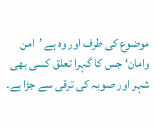موضوع کی طرف اور وہ ہے ’امن وامان‘ جس کا گہرا تعلق کسی بھی شہر اور صوبہ کی ترقی سے جڑا ہے۔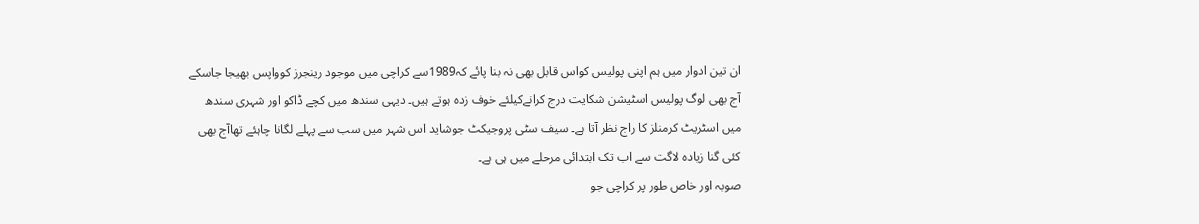ان تین ادوار میں ہم اپنی پولیس کواس قابل بھی نہ بنا پائے کہ1989سے کراچی میں موجود رینجرز کوواپس بھیجا جاسکے آج بھی لوگ پولیس اسٹیشن شکایت درج کرانےکیلئے خوف زدہ ہوتے ہیں۔ دیہی سندھ میں کچے ڈاکو اور شہری سندھ میں اسٹریٹ کرمنلز کا راج نظر آتا ہے۔ سیف سٹی پروجیکٹ جوشاید اس شہر میں سب سے پہلے لگانا چاہئے تھاآج بھی کئی گنا زیادہ لاگت سے اب تک ابتدائی مرحلے میں ہی ہے۔
صوبہ اور خاص طور پر کراچی جو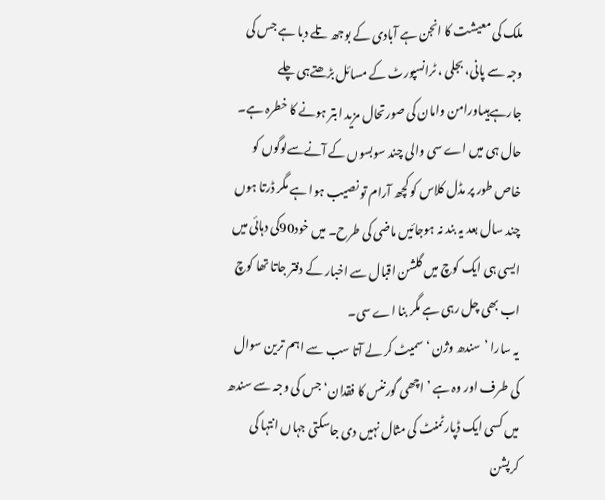ملک کی معیشت کا انجن ہے آبادی کے بوجھ تلے دبا ہے جس کی وجہ سے پانی، بجلی ، ٹرانسپورٹ کے مسائل بڑھتےہی چلے جارہےہیںاورامن وامان کی صورتحال مزید ابتر ہونے کا خطرہ ہے۔ حال ہی میں اے سی والی چند سوبسوں کے آنےسےلوگوں کو خاص طور پر مڈل کلاس کو کچھ آرام تو نصیب ہوا ہے مگر ڈرتا ہوں چند سال بعد یہ بند نہ ہوجائیں ماضی کی طرح۔ میں خود90کی دہائی میں ایسی ہی ایک کوچ میں گلشن اقبال سے اخبار کے دفتر جاتا تھا کوچ اب بھی چل رہی ہے مگر بنا اے سی۔
یہ سارا ’سندھ وژن ‘ سمیٹ کر لے آتا سب سے اہم ترین سوال کی طرف اور وہ ہے ’ اچھی گورننس کا فقدان‘ جس کی وجہ سے سندھ میں کسی ایک ڈپارٹمنٹ کی مثال نہیں دی جاسکتی جہاں انتہا کی کرپشن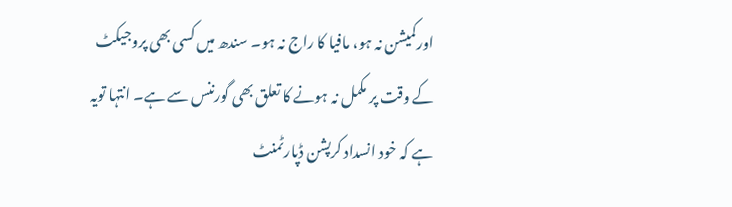اورکمیشن نہ ہو، مافیا کا راج نہ ہو۔ سندھ میں کسی بھی پروجیکٹ کے وقت پر مکمل نہ ہونے کا تعلق بھی گورننس سے ہے۔ انتہا تویہ ہے کہ خود انسداد کرپشن ڈپارٹمنٹ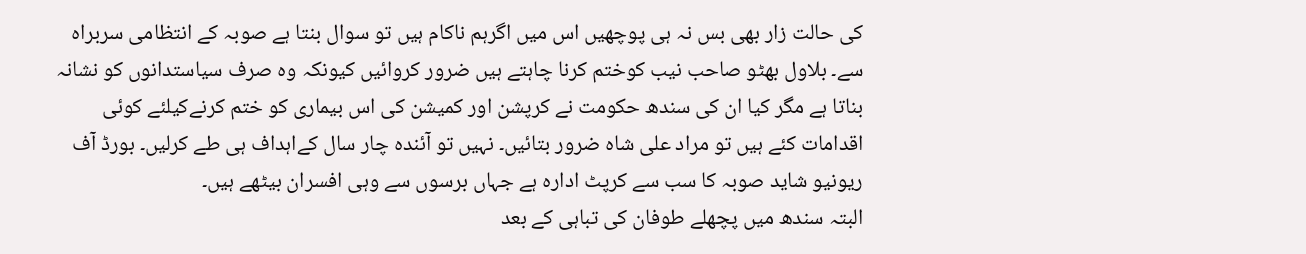کی حالت زار بھی بس نہ ہی پوچھیں اس میں اگرہم ناکام ہیں تو سوال بنتا ہے صوبہ کے انتظامی سربراہ سے۔ بلاول بھٹو صاحب نیب کوختم کرنا چاہتے ہیں ضرور کروائیں کیونکہ وہ صرف سیاستدانوں کو نشانہ بناتا ہے مگر کیا ان کی سندھ حکومت نے کرپشن اور کمیشن کی اس بیماری کو ختم کرنےکیلئے کوئی اقدامات کئے ہیں تو مراد علی شاہ ضرور بتائیں۔ نہیں تو آئندہ چار سال کےاہداف ہی طے کرلیں۔ بورڈ آف ریونیو شاید صوبہ کا سب سے کرپٹ ادارہ ہے جہاں برسوں سے وہی افسران بیٹھے ہیں۔
البتہ سندھ میں پچھلے طوفان کی تباہی کے بعد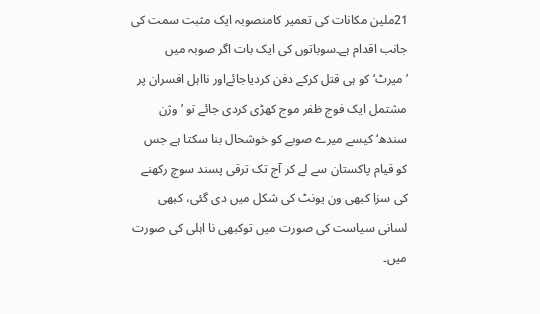21ملین مکانات کی تعمیر کامنصوبہ ایک مثبت سمت کی جانب اقدام ہے۔سوباتوں کی ایک بات اگر صوبہ میں ’میرٹ‘ کو ہی قتل کرکے دفن کردیاجائےاور نااہل افسران پر مشتمل ایک فوج ظفر موج کھڑی کردی جائے تو ’وژن سندھ‘ کیسے میرے صوبے کو خوشحال بنا سکتا ہے جس کو قیام پاکستان سے لے کر آج تک ترقی پسند سوچ رکھنے کی سزا کبھی ون یونٹ کی شکل میں دی گئی، کبھی لسانی سیاست کی صورت میں توکبھی نا اہلی کی صورت میں۔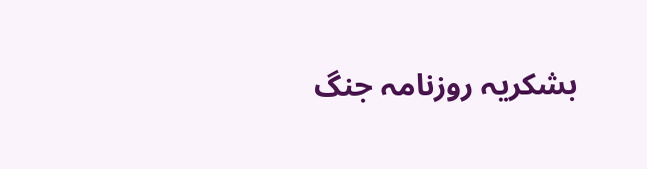بشکریہ روزنامہ جنگ